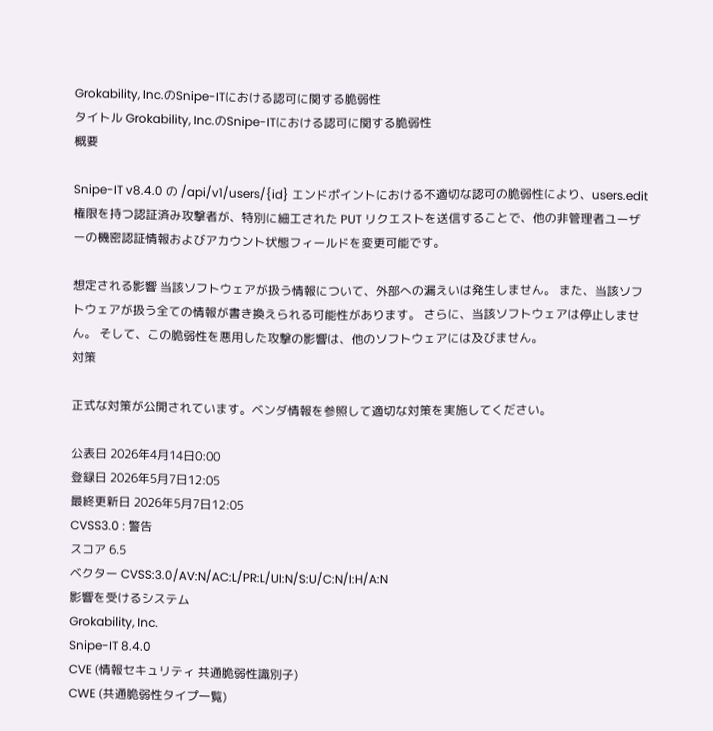Grokability, Inc.のSnipe-ITにおける認可に関する脆弱性
タイトル Grokability, Inc.のSnipe-ITにおける認可に関する脆弱性
概要

Snipe-IT v8.4.0 の /api/v1/users/{id} エンドポイントにおける不適切な認可の脆弱性により、users.edit 権限を持つ認証済み攻撃者が、特別に細工された PUT リクエストを送信することで、他の非管理者ユーザーの機密認証情報およびアカウント状態フィールドを変更可能です。

想定される影響 当該ソフトウェアが扱う情報について、外部への漏えいは発生しません。 また、当該ソフトウェアが扱う全ての情報が書き換えられる可能性があります。 さらに、当該ソフトウェアは停止しません。 そして、この脆弱性を悪用した攻撃の影響は、他のソフトウェアには及びません。
対策

正式な対策が公開されています。ベンダ情報を参照して適切な対策を実施してください。

公表日 2026年4月14日0:00
登録日 2026年5月7日12:05
最終更新日 2026年5月7日12:05
CVSS3.0 : 警告
スコア 6.5
ベクター CVSS:3.0/AV:N/AC:L/PR:L/UI:N/S:U/C:N/I:H/A:N
影響を受けるシステム
Grokability, Inc.
Snipe-IT 8.4.0
CVE (情報セキュリティ 共通脆弱性識別子)
CWE (共通脆弱性タイプ一覧)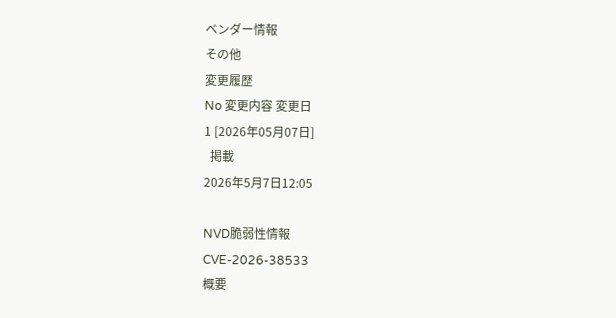ベンダー情報
その他
変更履歴
No 変更内容 変更日
1 [2026年05月07日]
  掲載
2026年5月7日12:05

NVD脆弱性情報
CVE-2026-38533
概要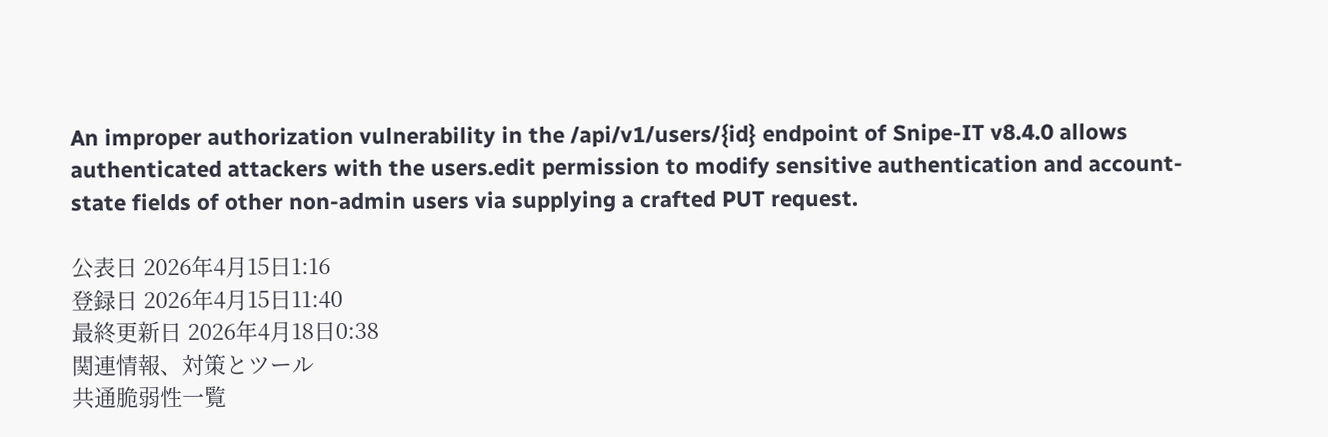An improper authorization vulnerability in the /api/v1/users/{id} endpoint of Snipe-IT v8.4.0 allows authenticated attackers with the users.edit permission to modify sensitive authentication and account-state fields of other non-admin users via supplying a crafted PUT request.

公表日 2026年4月15日1:16
登録日 2026年4月15日11:40
最終更新日 2026年4月18日0:38
関連情報、対策とツール
共通脆弱性一覧